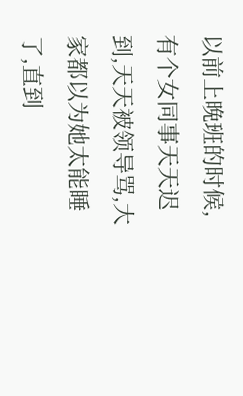以前上晚班的时候,有个女同事天天迟到,天天被领导骂,大家都以为她太能睡了,直到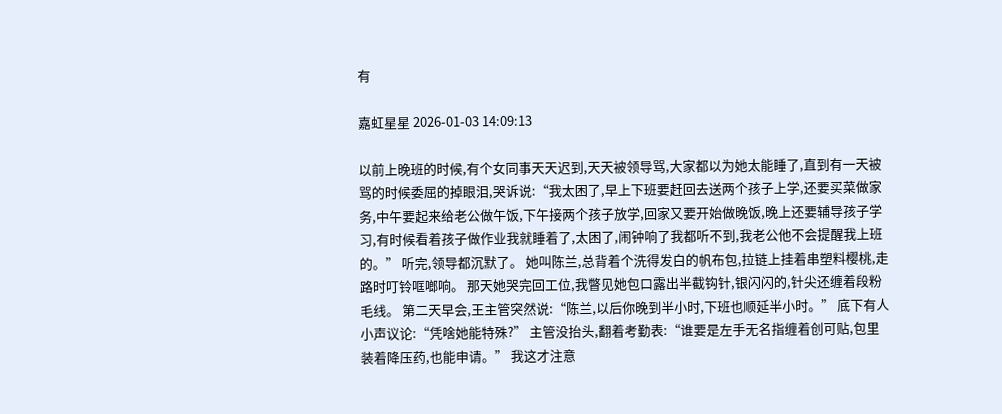有

嘉虹星星 2026-01-03 14:09:13

以前上晚班的时候,有个女同事天天迟到,天天被领导骂,大家都以为她太能睡了,直到有一天被骂的时候委屈的掉眼泪,哭诉说:“我太困了,早上下班要赶回去送两个孩子上学,还要买菜做家务,中午要起来给老公做午饭,下午接两个孩子放学,回家又要开始做晚饭,晚上还要辅导孩子学习,有时候看着孩子做作业我就睡着了,太困了,闹钟响了我都听不到,我老公他不会提醒我上班的。” 听完,领导都沉默了。 她叫陈兰,总背着个洗得发白的帆布包,拉链上挂着串塑料樱桃,走路时叮铃哐啷响。 那天她哭完回工位,我瞥见她包口露出半截钩针,银闪闪的,针尖还缠着段粉毛线。 第二天早会,王主管突然说:“陈兰,以后你晚到半小时,下班也顺延半小时。” 底下有人小声议论:“凭啥她能特殊?” 主管没抬头,翻着考勤表:“谁要是左手无名指缠着创可贴,包里装着降压药,也能申请。” 我这才注意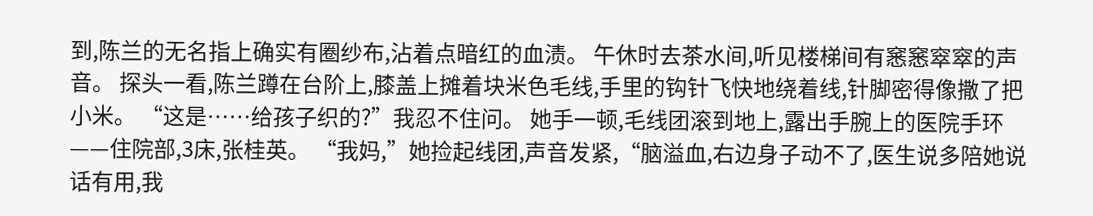到,陈兰的无名指上确实有圈纱布,沾着点暗红的血渍。 午休时去茶水间,听见楼梯间有窸窸窣窣的声音。 探头一看,陈兰蹲在台阶上,膝盖上摊着块米色毛线,手里的钩针飞快地绕着线,针脚密得像撒了把小米。 “这是……给孩子织的?”我忍不住问。 她手一顿,毛线团滚到地上,露出手腕上的医院手环——住院部,3床,张桂英。 “我妈,”她捡起线团,声音发紧,“脑溢血,右边身子动不了,医生说多陪她说话有用,我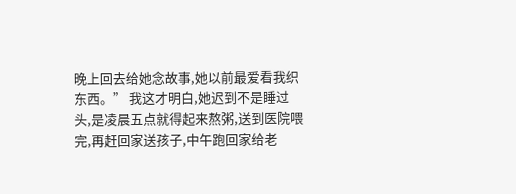晚上回去给她念故事,她以前最爱看我织东西。” 我这才明白,她迟到不是睡过头,是凌晨五点就得起来熬粥,送到医院喂完,再赶回家送孩子,中午跑回家给老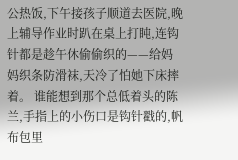公热饭,下午接孩子顺道去医院,晚上辅导作业时趴在桌上打盹,连钩针都是趁午休偷偷织的——给妈妈织条防滑袜,天冷了怕她下床摔着。 谁能想到那个总低着头的陈兰,手指上的小伤口是钩针戳的,帆布包里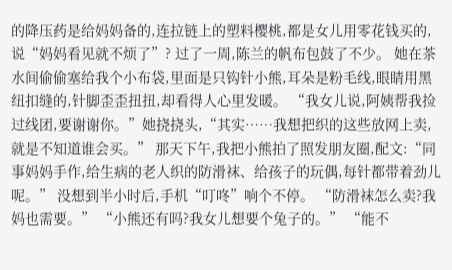的降压药是给妈妈备的,连拉链上的塑料樱桃,都是女儿用零花钱买的,说“妈妈看见就不烦了”? 过了一周,陈兰的帆布包鼓了不少。 她在茶水间偷偷塞给我个小布袋,里面是只钩针小熊,耳朵是粉毛线,眼睛用黑纽扣缝的,针脚歪歪扭扭,却看得人心里发暖。 “我女儿说,阿姨帮我捡过线团,要谢谢你。”她挠挠头,“其实……我想把织的这些放网上卖,就是不知道谁会买。” 那天下午,我把小熊拍了照发朋友圈,配文:“同事妈妈手作,给生病的老人织的防滑袜、给孩子的玩偶,每针都带着劲儿呢。” 没想到半小时后,手机“叮咚”响个不停。 “防滑袜怎么卖?我妈也需要。” “小熊还有吗?我女儿想要个兔子的。” “能不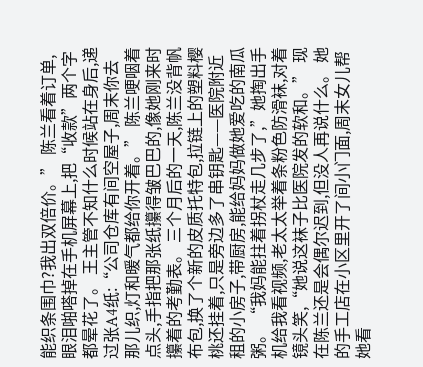能织条围巾?我出双倍价。” 陈兰看着订单,眼泪啪嗒掉在手机屏幕上,把“收款”两个字都晕花了。 王主管不知什么时候站在身后,递过张A4纸:“公司仓库有间空屋子,周末你去那儿织,灯和暖气都给你开着。” 陈兰哽咽着点头,手指把那张纸攥得皱巴巴的,像她刚来时攥着的考勤表。 三个月后的一天,陈兰没背帆布包,换了个新的皮质托特包,拉链上的塑料樱桃还挂着,只是旁边多了串钥匙——医院附近租的小房子,带厨房,能给妈妈做她爱吃的南瓜粥。 “我妈能拄着拐杖走几步了,”她掏出手机给我看视频,老太太举着条粉色防滑袜,对着镜头笑,“她说这袜子比医院发的软和。” 现在陈兰还是会偶尔迟到,但没人再说什么。 她的手工店在小区里开了间小门面,周末女儿帮她看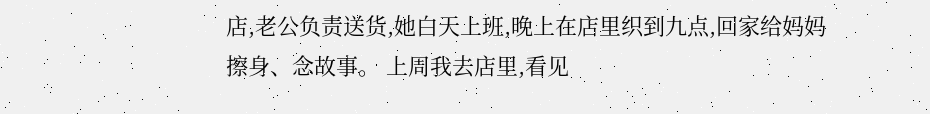店,老公负责送货,她白天上班,晚上在店里织到九点,回家给妈妈擦身、念故事。 上周我去店里,看见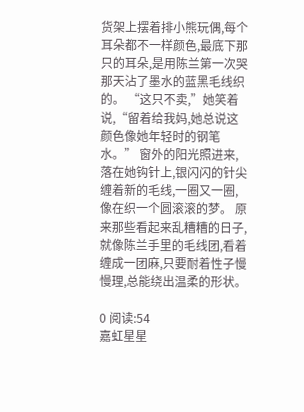货架上摆着排小熊玩偶,每个耳朵都不一样颜色,最底下那只的耳朵,是用陈兰第一次哭那天沾了墨水的蓝黑毛线织的。 “这只不卖,”她笑着说,“留着给我妈,她总说这颜色像她年轻时的钢笔水。” 窗外的阳光照进来,落在她钩针上,银闪闪的针尖缠着新的毛线,一圈又一圈,像在织一个圆滚滚的梦。 原来那些看起来乱糟糟的日子,就像陈兰手里的毛线团,看着缠成一团麻,只要耐着性子慢慢理,总能绕出温柔的形状。

0 阅读:54
嘉虹星星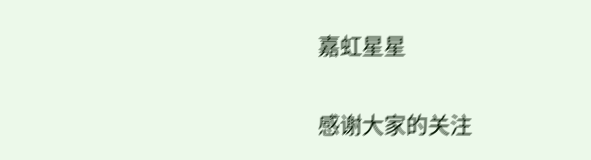嘉虹星星

感谢大家的关注